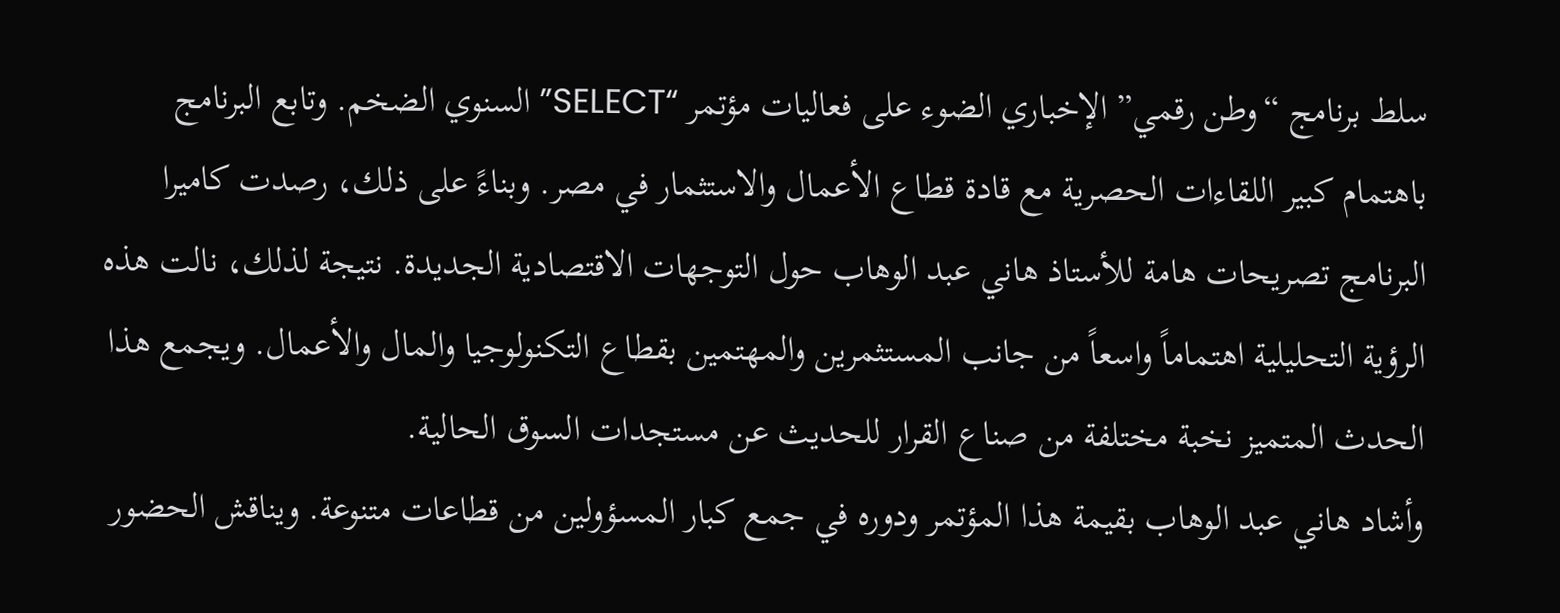سلط برنامج “وطن رقمي” الإخباري الضوء على فعاليات مؤتمر “SELECT” السنوي الضخم. وتابع البرنامج باهتمام كبير اللقاءات الحصرية مع قادة قطاع الأعمال والاستثمار في مصر. وبناءً على ذلك، رصدت كاميرا البرنامج تصريحات هامة للأستاذ هاني عبد الوهاب حول التوجهات الاقتصادية الجديدة. نتيجة لذلك، نالت هذه الرؤية التحليلية اهتماماً واسعاً من جانب المستثمرين والمهتمين بقطاع التكنولوجيا والمال والأعمال. ويجمع هذا الحدث المتميز نخبة مختلفة من صناع القرار للحديث عن مستجدات السوق الحالية.
وأشاد هاني عبد الوهاب بقيمة هذا المؤتمر ودوره في جمع كبار المسؤولين من قطاعات متنوعة. ويناقش الحضور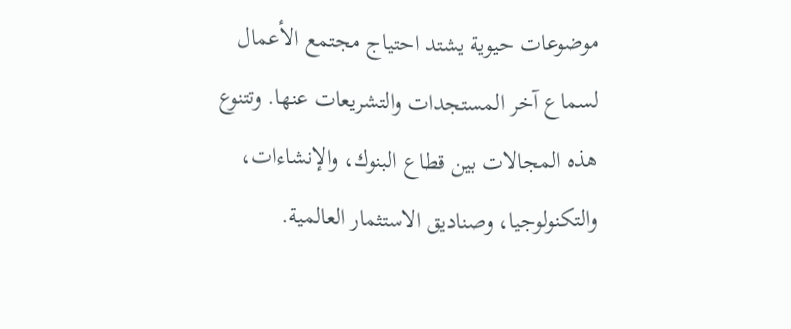موضوعات حيوية يشتد احتياج مجتمع الأعمال لسماع آخر المستجدات والتشريعات عنها. وتتنوع هذه المجالات بين قطاع البنوك، والإنشاءات، والتكنولوجيا، وصناديق الاستثمار العالمية.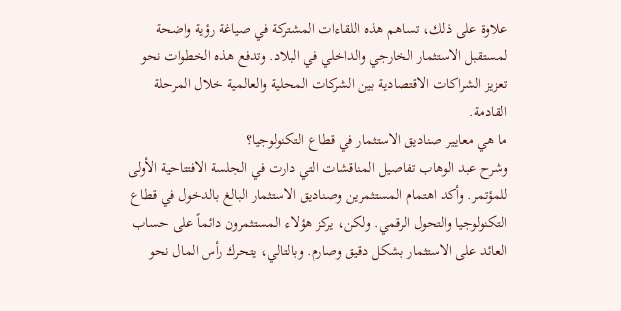علاوة على ذلك، تساهم هذه اللقاءات المشتركة في صياغة رؤية واضحة لمستقبل الاستثمار الخارجي والداخلي في البلاد. وتدفع هذه الخطوات نحو تعزيز الشراكات الاقتصادية بين الشركات المحلية والعالمية خلال المرحلة القادمة.
ما هي معايير صناديق الاستثمار في قطاع التكنولوجيا؟
وشرح عبد الوهاب تفاصيل المناقشات التي دارت في الجلسة الافتتاحية الأولى للمؤتمر. وأكد اهتمام المستثمرين وصناديق الاستثمار البالغ بالدخول في قطاع التكنولوجيا والتحول الرقمي. ولكن، يركز هؤلاء المستثمرون دائماً على حساب العائد على الاستثمار بشكل دقيق وصارم. وبالتالي، يتحرك رأس المال نحو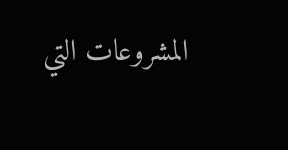المشروعات التي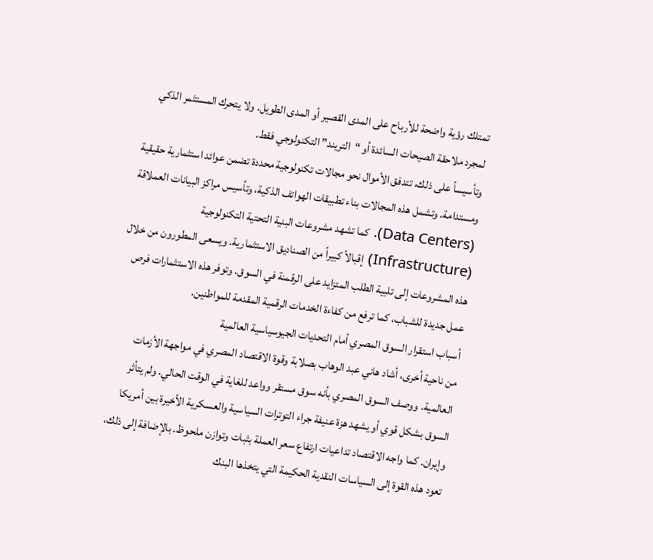تمتلك رؤية واضحة للأرباح على المدى القصير أو المدى الطويل. ولا يتحرك المستثمر الذكي لمجرد ملاحقة الصيحات السائدة أو “التريند” التكنولوجي فقط.
وتأسيساً على ذلك، تتدفق الأموال نحو مجالات تكنولوجية محددة تضمن عوائد استثمارية حقيقية ومستدامة. وتشمل هذه المجالات بناء تطبيقات الهواتف الذكية، وتأسيس مراكز البيانات العملاقة (Data Centers). كما تشهد مشروعات البنية التحتية التكنولوجية (Infrastructure) إقبالاً كبيراً من الصناديق الاستثمارية. ويسعى المطورون من خلال هذه المشروعات إلى تلبية الطلب المتزايد على الرقمنة في السوق. وتوفر هذه الاستثمارات فرص عمل جديدة للشباب، كما ترفع من كفاءة الخدمات الرقمية المقدمة للمواطنين.
أسباب استقرار السوق المصري أمام التحديات الجيوسياسية العالمية
من ناحية أخرى، أشاد هاني عبد الوهاب بصلابة وقوة الاقتصاد المصري في مواجهة الأزمات العالمية. ووصف السوق المصري بأنه سوق مستقر وواعد للغاية في الوقت الحالي. ولم يتأثر السوق بشكل قوي أو يشهد هزة عنيفة جراء التوترات السياسية والعسكرية الأخيرة بين أمريكا وإيران. كما واجه الاقتصاد تداعيات ارتفاع سعر العملة بثبات وتوازن ملحوظ. بالإضافة إلى ذلك، تعود هذه القوة إلى السياسات النقدية الحكيمة التي يتخذها البنك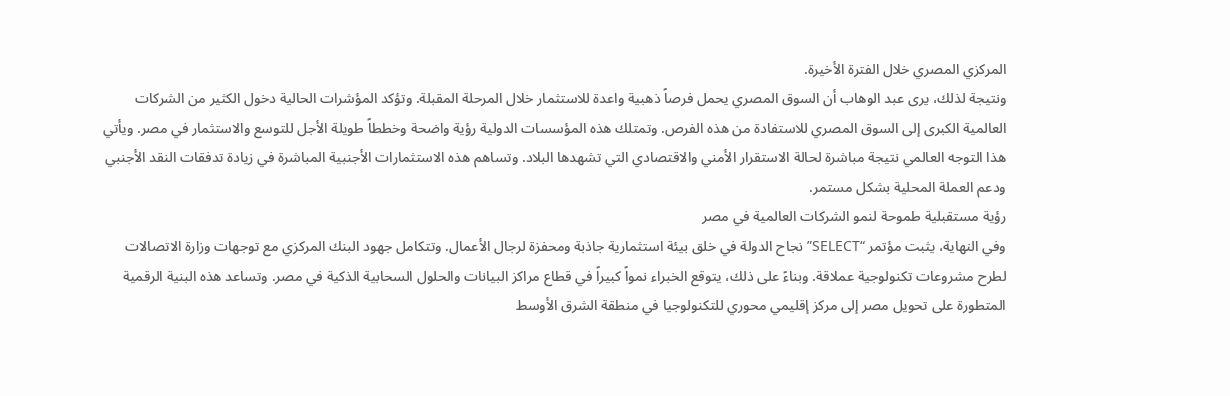المركزي المصري خلال الفترة الأخيرة.
ونتيجة لذلك، يرى عبد الوهاب أن السوق المصري يحمل فرصاً ذهبية واعدة للاستثمار خلال المرحلة المقبلة. وتؤكد المؤشرات الحالية دخول الكثير من الشركات العالمية الكبرى إلى السوق المصري للاستفادة من هذه الفرص. وتمتلك هذه المؤسسات الدولية رؤية واضحة وخططاً طويلة الأجل للتوسع والاستثمار في مصر. ويأتي هذا التوجه العالمي نتيجة مباشرة لحالة الاستقرار الأمني والاقتصادي التي تشهدها البلاد. وتساهم هذه الاستثمارات الأجنبية المباشرة في زيادة تدفقات النقد الأجنبي ودعم العملة المحلية بشكل مستمر.
رؤية مستقبلية طموحة لنمو الشركات العالمية في مصر
وفي النهاية، يثبت مؤتمر “SELECT” نجاح الدولة في خلق بيئة استثمارية جاذبة ومحفزة لرجال الأعمال. وتتكامل جهود البنك المركزي مع توجهات وزارة الاتصالات لطرح مشروعات تكنولوجية عملاقة. وبناءً على ذلك، يتوقع الخبراء نمواً كبيراً في قطاع مراكز البيانات والحلول السحابية الذكية في مصر. وتساعد هذه البنية الرقمية المتطورة على تحويل مصر إلى مركز إقليمي محوري للتكنولوجيا في منطقة الشرق الأوسط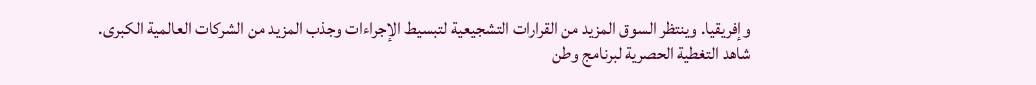وإفريقيا. وينتظر السوق المزيد من القرارات التشجيعية لتبسيط الإجراءات وجذب المزيد من الشركات العالمية الكبرى.
شاهد التغطية الحصرية لبرنامج وطن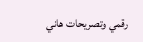رقمي وتصريحات هاني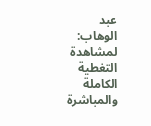عبد الوهاب:
لمشاهدة التغطية الكاملة والمباشرة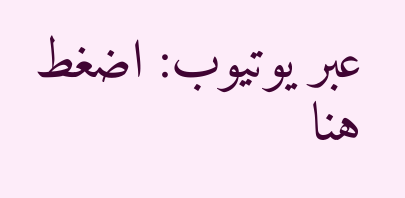عبر يوتيوب: اضغط هنا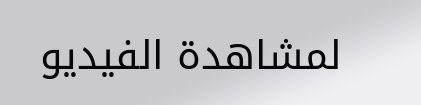لمشاهدة الفيديو